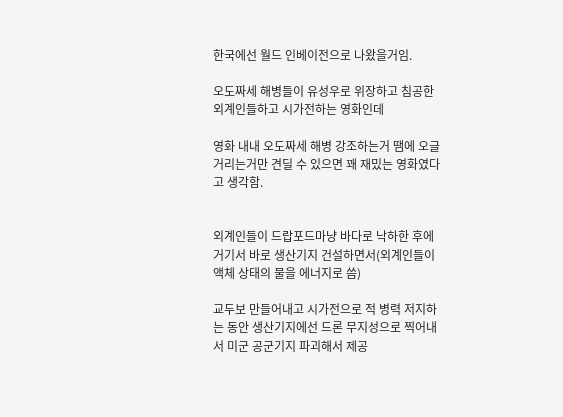한국에선 월드 인베이전으로 나왔을거임.

오도짜세 해병들이 유성우로 위장하고 침공한 외계인들하고 시가전하는 영화인데

영화 내내 오도짜세 해병 강조하는거 땜에 오글거리는거만 견딜 수 있으면 꽤 재밌는 영화였다고 생각함.


외계인들이 드랍포드마냥 바다로 낙하한 후에 거기서 바로 생산기지 건설하면서(외계인들이 액체 상태의 물을 에너지로 씀)

교두보 만들어내고 시가전으로 적 병력 저지하는 동안 생산기지에선 드론 무지성으로 찍어내서 미군 공군기지 파괴해서 제공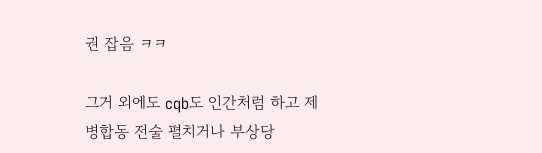권 잡음 ㅋㅋ

그거 외에도 cqb도 인간처럼 하고 제병합동 전술 펼치거나 부상당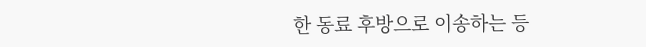한 동료 후방으로 이송하는 등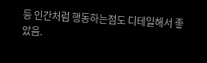등 인간처럼 행동하는점도 디테일해서 좋았음.